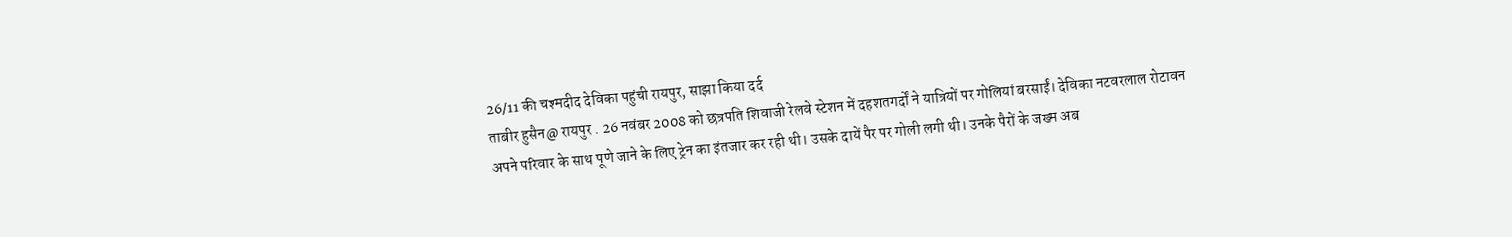26/11 की चश्मदीद देविका पहुंची रायपुर, साझा किया दर्द
ताबीर हुसैन@ रायपुर . 26 नवंबर 2008 को छत्रपति शिवाजी रेलवे स्टेशन में दहशतगर्दों ने यात्रियों पर गोलियां बरसाईं। देविका नटवरलाल रोटावन अपने परिवार के साथ पूणे जाने के लिए ट्रेन का इंतजार कर रही थी। उसके दायें पैर पर गोली लगी थी। उनके पैरों के जख्म अब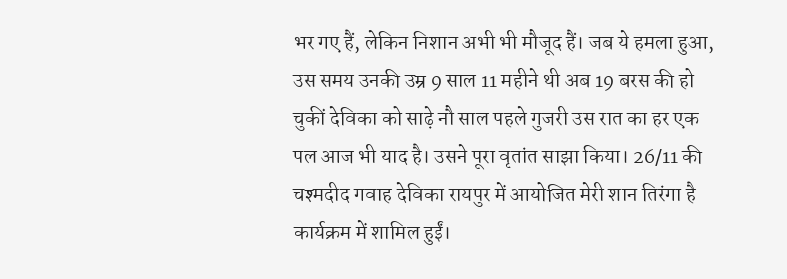भर गए हैं, लेकिन निशान अभी भी मौजूद हैं। जब ये हमला हुआ, उस समय उनकी उम्र 9 साल 11 महीने थी अब 19 बरस की हो चुकीं देविका को साढ़े नौ साल पहले गुजरी उस रात का हर एक पल आज भी याद है। उसने पूरा वृतांत साझा किया। 26/11 की चश्मदीद गवाह देविका रायपुर में आयोजित मेरी शान तिरंगा है कार्यक्रम में शामिल हुईं।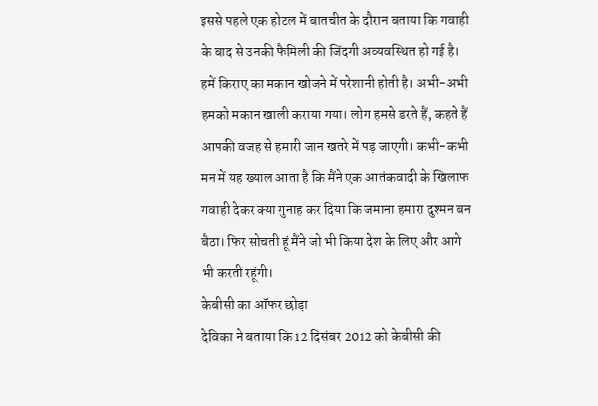इससे पहले एक होटल में बातचीत के दौरान बताया कि गवाही के बाद से उनकी फैमिली की जिंदगी अव्यवस्थित हो गई है। हमें किराए का मकान खोजने में परेशानी होती है। अभी-अभी हमको मकान खाली कराया गया। लोग हमसे डरते हैं, कहते हैं आपकी वजह से हमारी जान खतरे में पड़ जाएगी। कभी-कभी मन में यह ख्याल आता है कि मैंने एक आतंकवादी के खिलाफ गवाही देकर क्या गुनाह कर दिया कि जमाना हमारा दुश्मन बन बैठा। फिर सोचती हूं मैंने जो भी किया देश के लिए और आगे भी करती रहूंगी।
केबीसी का ऑफर छोड़ा
देविका ने बताया कि 12 दिसंबर 2012 को केबीसी की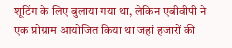शूटिंग के लिए बुलाया गया था, लेकिन एबीवीपी ने एक प्रोग्राम आयोजित किया था जहां हजारों की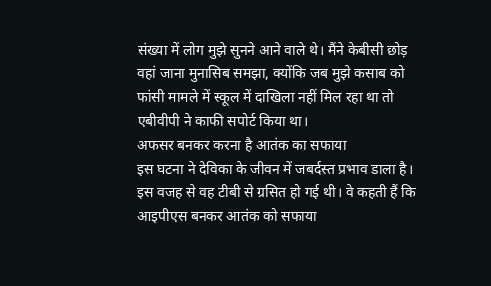संख्या में लोग मुझे सुनने आने वाले थे। मैंने केबीसी छोड़ वहां जाना मुनासिब समझा, क्योंकि जब मुझे कसाब को फांसी मामले में स्कूल में दाखिला नहीं मिल रहा था तो एबीवीपी ने काफी सपोर्ट किया था।
अफसर बनकर करना है आतंक का सफाया
इस घटना ने देविका के जीवन में जबर्दस्त प्रभाव डाला है। इस वजह से वह टीबी से ग्रसित हो गई थी। वे कहती हैं कि आइपीएस बनकर आतंक को सफाया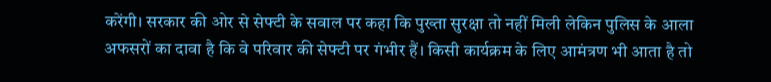करेंगी। सरकार की ओर से सेफ्टी के सवाल पर कहा कि पुख्ता सुरक्षा तो नहीं मिली लेकिन पुलिस के आला अफसरों का दावा है कि वे परिवार की सेफ्टी पर गंभीर हैं। किसी कार्यक्रम के लिए आमंत्रण भी आता है तो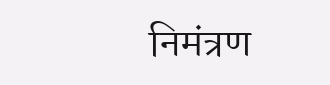निमंत्रण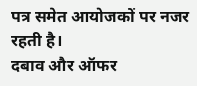पत्र समेत आयोजकों पर नजर रहती है।
दबाव और ऑफर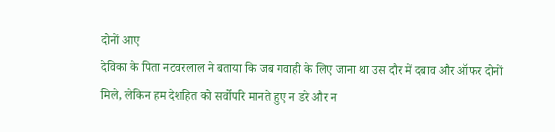दोनों आए
देविका के पिता नटवरलाल ने बताया कि जब गवाही के लिए जाना था उस दौर में दबाव और ऑफर दोनों मिले, लेकिन हम देशहित को सर्वोपरि मानते हुए न डरे और न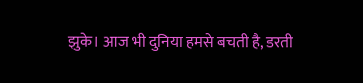झुके। आज भी दुनिया हमसे बचती है, डरती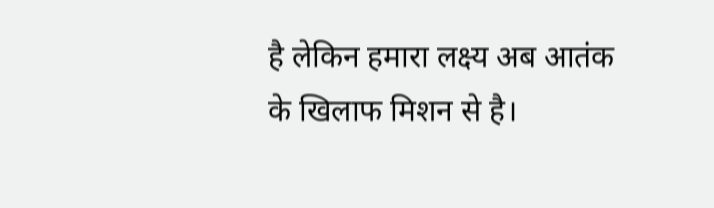है लेकिन हमारा लक्ष्य अब आतंक के खिलाफ मिशन से है।